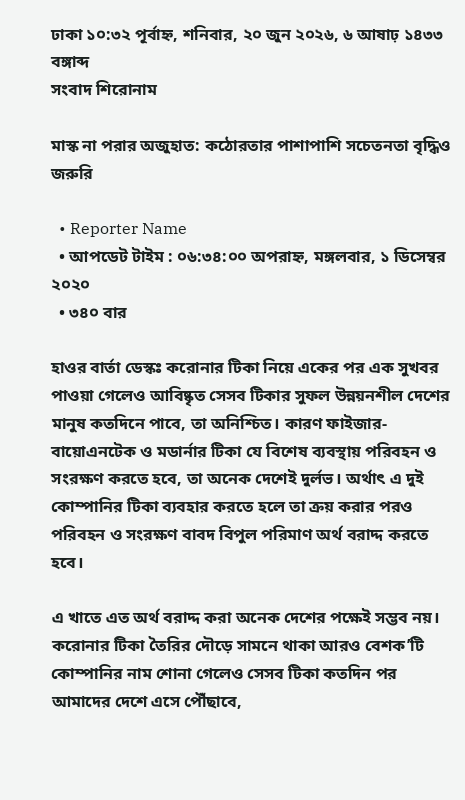ঢাকা ১০:৩২ পূর্বাহ্ন, শনিবার, ২০ জুন ২০২৬, ৬ আষাঢ় ১৪৩৩ বঙ্গাব্দ
সংবাদ শিরোনাম

মাস্ক না পরার অজুহাত: কঠোরতার পাশাপাশি সচেতনতা বৃদ্ধিও জরুরি

  • Reporter Name
  • আপডেট টাইম : ০৬:৩৪:০০ অপরাহ্ন, মঙ্গলবার, ১ ডিসেম্বর ২০২০
  • ৩৪০ বার

হাওর বার্তা ডেস্কঃ করোনার টিকা নিয়ে একের পর এক সুখবর পাওয়া গেলেও আবিষ্কৃত সেসব টিকার সুফল উন্নয়নশীল দেশের মানুষ কতদিনে পাবে, তা অনিশ্চিত। কারণ ফাইজার-বায়োএনটেক ও মডার্নার টিকা যে বিশেষ ব্যবস্থায় পরিবহন ও সংরক্ষণ করতে হবে, তা অনেক দেশেই দুর্লভ। অর্থাৎ এ দুই কোম্পানির টিকা ব্যবহার করতে হলে তা ক্রয় করার পরও পরিবহন ও সংরক্ষণ বাবদ বিপুল পরিমাণ অর্থ বরাদ্দ করতে হবে।

এ খাতে এত অর্থ বরাদ্দ করা অনেক দেশের পক্ষেই সম্ভব নয়। করোনার টিকা তৈরির দৌড়ে সামনে থাকা আরও বেশক’টি কোম্পানির নাম শোনা গেলেও সেসব টিকা কতদিন পর আমাদের দেশে এসে পৌঁছাবে,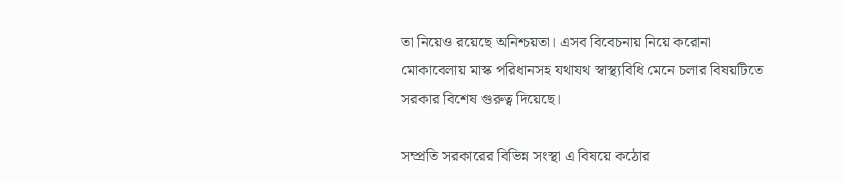তা নিয়েও রয়েছে অনিশ্চয়তা। এসব বিবেচনায় নিয়ে করোনা মোকাবেলায় মাস্ক পরিধানসহ যথাযথ স্বাস্থ্যবিধি মেনে চলার বিষয়টিতে সরকার বিশেষ গুরুত্ব দিয়েছে।

সম্প্রতি সরকারের বিভিন্ন সংস্থা এ বিষয়ে কঠোর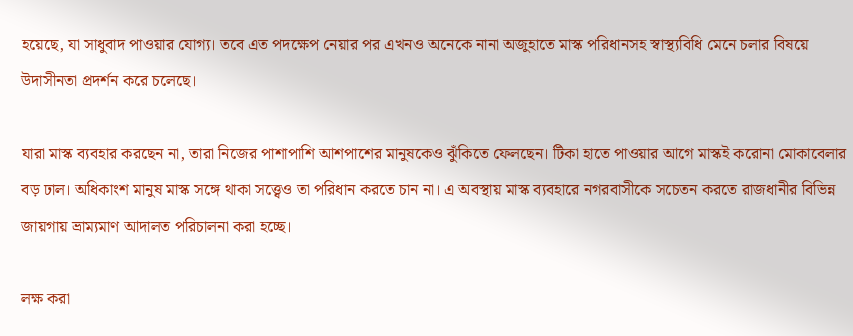হয়েছে, যা সাধুবাদ পাওয়ার যোগ্য। তবে এত পদক্ষেপ নেয়ার পর এখনও অনেকে নানা অজুহাতে মাস্ক পরিধানসহ স্বাস্থ্যবিধি মেনে চলার বিষয়ে উদাসীনতা প্রদর্শন করে চলেছে।

যারা মাস্ক ব্যবহার করছেন না, তারা নিজের পাশাপাশি আশপাশের মানুষকেও ঝুঁকিতে ফেলছেন। টিকা হাতে পাওয়ার আগে মাস্কই করোনা মোকাবেলার বড় ঢাল। অধিকাংশ মানুষ মাস্ক সঙ্গে থাকা সত্ত্বেও তা পরিধান করতে চান না। এ অবস্থায় মাস্ক ব্যবহারে নগরবাসীকে সচেতন করতে রাজধানীর বিভিন্ন জায়গায় ভ্রাম্যমাণ আদালত পরিচালনা করা হচ্ছে।

লক্ষ করা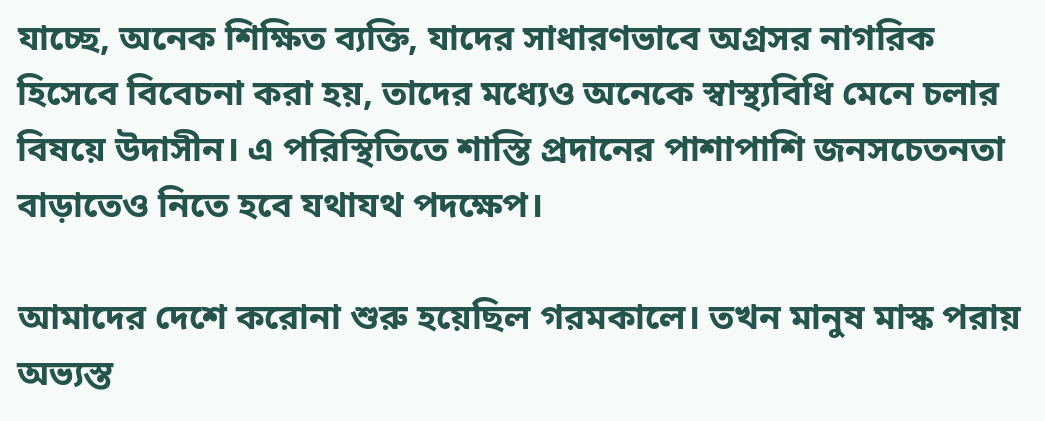যাচ্ছে, অনেক শিক্ষিত ব্যক্তি, যাদের সাধারণভাবে অগ্রসর নাগরিক হিসেবে বিবেচনা করা হয়, তাদের মধ্যেও অনেকে স্বাস্থ্যবিধি মেনে চলার বিষয়ে উদাসীন। এ পরিস্থিতিতে শাস্তি প্রদানের পাশাপাশি জনসচেতনতা বাড়াতেও নিতে হবে যথাযথ পদক্ষেপ।

আমাদের দেশে করোনা শুরু হয়েছিল গরমকালে। তখন মানুষ মাস্ক পরায় অভ্যস্ত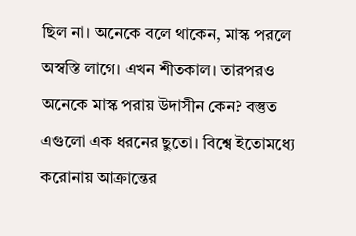ছিল না। অনেকে বলে থাকেন, মাস্ক পরলে অস্বস্তি লাগে। এখন শীতকাল। তারপরও অনেকে মাস্ক পরায় উদাসীন কেন? বস্তুত এগুলো এক ধরনের ছুতো। বিশ্বে ইতোমধ্যে করোনায় আক্রান্তের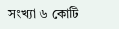সংখ্যা ৬ কোটি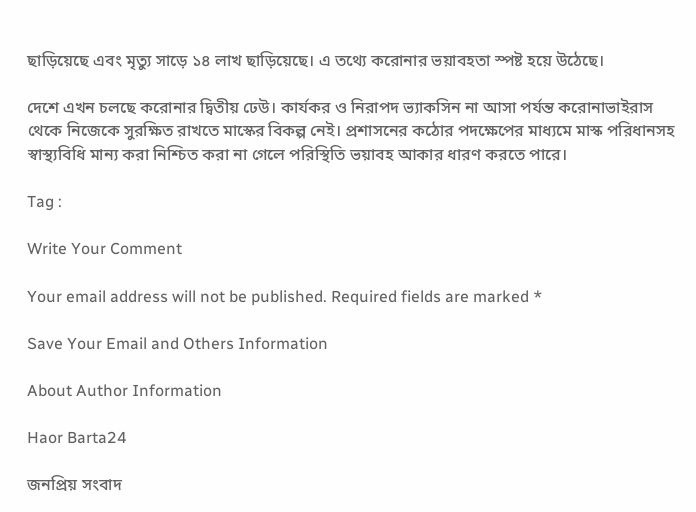ছাড়িয়েছে এবং মৃত্যু সাড়ে ১৪ লাখ ছাড়িয়েছে। এ তথ্যে করোনার ভয়াবহতা স্পষ্ট হয়ে উঠেছে।

দেশে এখন চলছে করোনার দ্বিতীয় ঢেউ। কার্যকর ও নিরাপদ ভ্যাকসিন না আসা পর্যন্ত করোনাভাইরাস থেকে নিজেকে সুরক্ষিত রাখতে মাস্কের বিকল্প নেই। প্রশাসনের কঠোর পদক্ষেপের মাধ্যমে মাস্ক পরিধানসহ স্বাস্থ্যবিধি মান্য করা নিশ্চিত করা না গেলে পরিস্থিতি ভয়াবহ আকার ধারণ করতে পারে।

Tag :

Write Your Comment

Your email address will not be published. Required fields are marked *

Save Your Email and Others Information

About Author Information

Haor Barta24

জনপ্রিয় সংবাদ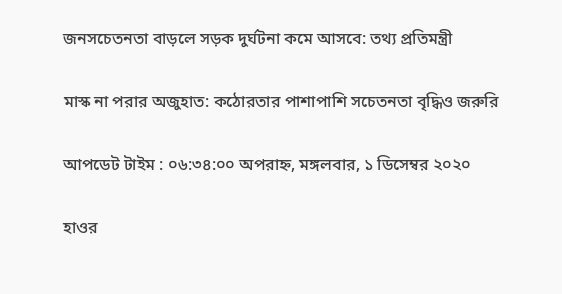জনসচেতনতা বাড়লে সড়ক দুর্ঘটনা কমে আসবে: তথ্য প্রতিমন্ত্রী

মাস্ক না পরার অজুহাত: কঠোরতার পাশাপাশি সচেতনতা বৃদ্ধিও জরুরি

আপডেট টাইম : ০৬:৩৪:০০ অপরাহ্ন, মঙ্গলবার, ১ ডিসেম্বর ২০২০

হাওর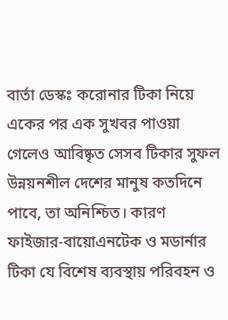বার্তা ডেস্কঃ করোনার টিকা নিয়ে একের পর এক সুখবর পাওয়া গেলেও আবিষ্কৃত সেসব টিকার সুফল উন্নয়নশীল দেশের মানুষ কতদিনে পাবে, তা অনিশ্চিত। কারণ ফাইজার-বায়োএনটেক ও মডার্নার টিকা যে বিশেষ ব্যবস্থায় পরিবহন ও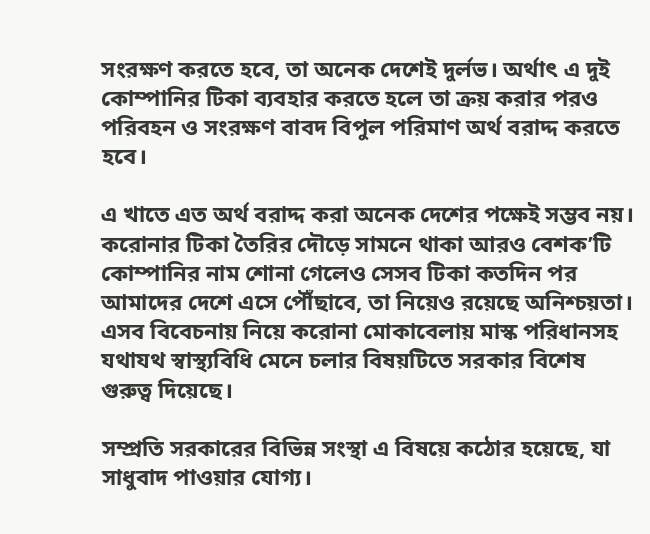সংরক্ষণ করতে হবে, তা অনেক দেশেই দুর্লভ। অর্থাৎ এ দুই কোম্পানির টিকা ব্যবহার করতে হলে তা ক্রয় করার পরও পরিবহন ও সংরক্ষণ বাবদ বিপুল পরিমাণ অর্থ বরাদ্দ করতে হবে।

এ খাতে এত অর্থ বরাদ্দ করা অনেক দেশের পক্ষেই সম্ভব নয়। করোনার টিকা তৈরির দৌড়ে সামনে থাকা আরও বেশক’টি কোম্পানির নাম শোনা গেলেও সেসব টিকা কতদিন পর আমাদের দেশে এসে পৌঁছাবে, তা নিয়েও রয়েছে অনিশ্চয়তা। এসব বিবেচনায় নিয়ে করোনা মোকাবেলায় মাস্ক পরিধানসহ যথাযথ স্বাস্থ্যবিধি মেনে চলার বিষয়টিতে সরকার বিশেষ গুরুত্ব দিয়েছে।

সম্প্রতি সরকারের বিভিন্ন সংস্থা এ বিষয়ে কঠোর হয়েছে, যা সাধুবাদ পাওয়ার যোগ্য।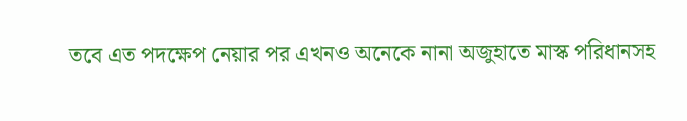তবে এত পদক্ষেপ নেয়ার পর এখনও অনেকে নানা অজুহাতে মাস্ক পরিধানসহ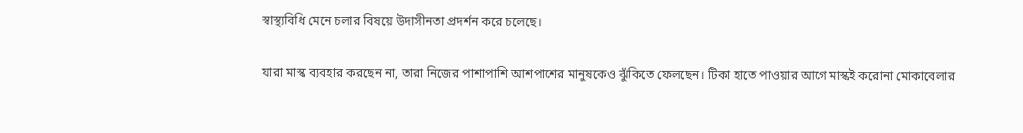স্বাস্থ্যবিধি মেনে চলার বিষয়ে উদাসীনতা প্রদর্শন করে চলেছে।

যারা মাস্ক ব্যবহার করছেন না, তারা নিজের পাশাপাশি আশপাশের মানুষকেও ঝুঁকিতে ফেলছেন। টিকা হাতে পাওয়ার আগে মাস্কই করোনা মোকাবেলার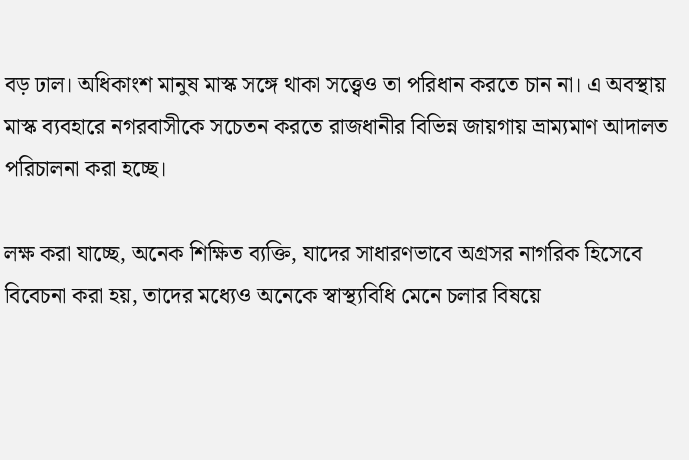বড় ঢাল। অধিকাংশ মানুষ মাস্ক সঙ্গে থাকা সত্ত্বেও তা পরিধান করতে চান না। এ অবস্থায় মাস্ক ব্যবহারে নগরবাসীকে সচেতন করতে রাজধানীর বিভিন্ন জায়গায় ভ্রাম্যমাণ আদালত পরিচালনা করা হচ্ছে।

লক্ষ করা যাচ্ছে, অনেক শিক্ষিত ব্যক্তি, যাদের সাধারণভাবে অগ্রসর নাগরিক হিসেবে বিবেচনা করা হয়, তাদের মধ্যেও অনেকে স্বাস্থ্যবিধি মেনে চলার বিষয়ে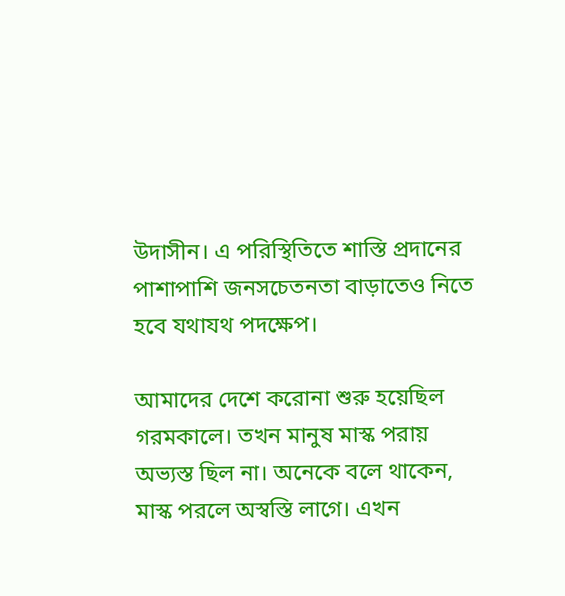উদাসীন। এ পরিস্থিতিতে শাস্তি প্রদানের পাশাপাশি জনসচেতনতা বাড়াতেও নিতে হবে যথাযথ পদক্ষেপ।

আমাদের দেশে করোনা শুরু হয়েছিল গরমকালে। তখন মানুষ মাস্ক পরায় অভ্যস্ত ছিল না। অনেকে বলে থাকেন, মাস্ক পরলে অস্বস্তি লাগে। এখন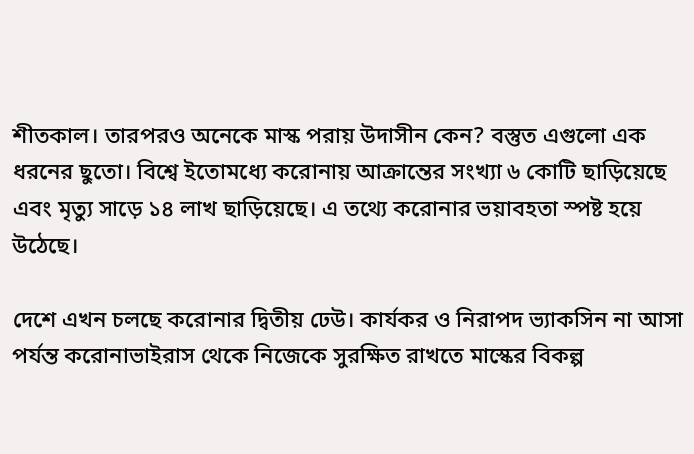শীতকাল। তারপরও অনেকে মাস্ক পরায় উদাসীন কেন? বস্তুত এগুলো এক ধরনের ছুতো। বিশ্বে ইতোমধ্যে করোনায় আক্রান্তের সংখ্যা ৬ কোটি ছাড়িয়েছে এবং মৃত্যু সাড়ে ১৪ লাখ ছাড়িয়েছে। এ তথ্যে করোনার ভয়াবহতা স্পষ্ট হয়ে উঠেছে।

দেশে এখন চলছে করোনার দ্বিতীয় ঢেউ। কার্যকর ও নিরাপদ ভ্যাকসিন না আসা পর্যন্ত করোনাভাইরাস থেকে নিজেকে সুরক্ষিত রাখতে মাস্কের বিকল্প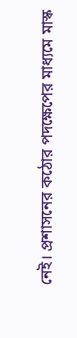নেই। প্রশাসনের কঠোর পদক্ষেপের মাধ্যমে মাস্ক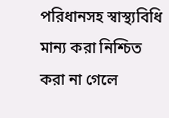পরিধানসহ স্বাস্থ্যবিধি মান্য করা নিশ্চিত করা না গেলে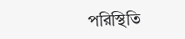পরিস্থিতি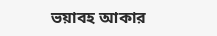ভয়াবহ আকার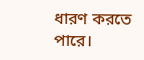ধারণ করতে পারে।